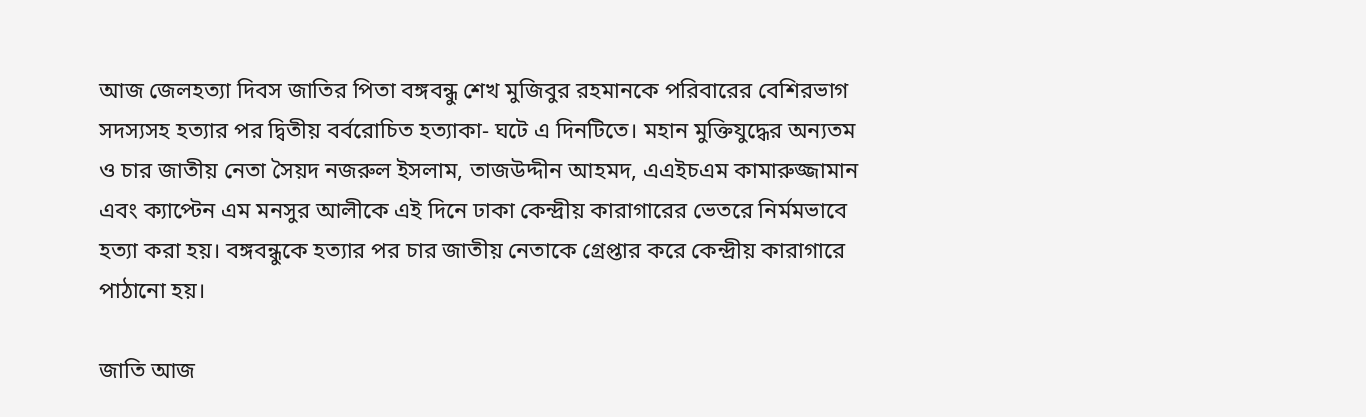আজ জেলহত্যা দিবস জাতির পিতা বঙ্গবন্ধু শেখ মুজিবুর রহমানকে পরিবারের বেশিরভাগ সদস্যসহ হত্যার পর দ্বিতীয় বর্বরোচিত হত্যাকা- ঘটে এ দিনটিতে। মহান মুক্তিযুদ্ধের অন্যতম ও চার জাতীয় নেতা সৈয়দ নজরুল ইসলাম, তাজউদ্দীন আহমদ, এএইচএম কামারুজ্জামান এবং ক্যাপ্টেন এম মনসুর আলীকে এই দিনে ঢাকা কেন্দ্রীয় কারাগারের ভেতরে নির্মমভাবে হত্যা করা হয়। বঙ্গবন্ধুকে হত্যার পর চার জাতীয় নেতাকে গ্রেপ্তার করে কেন্দ্রীয় কারাগারে পাঠানো হয়।

জাতি আজ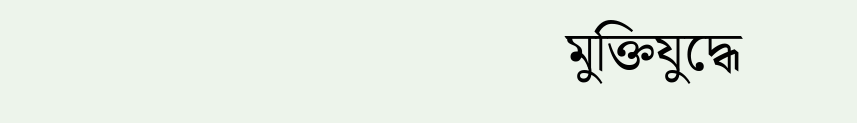মুক্তিযুদ্ধে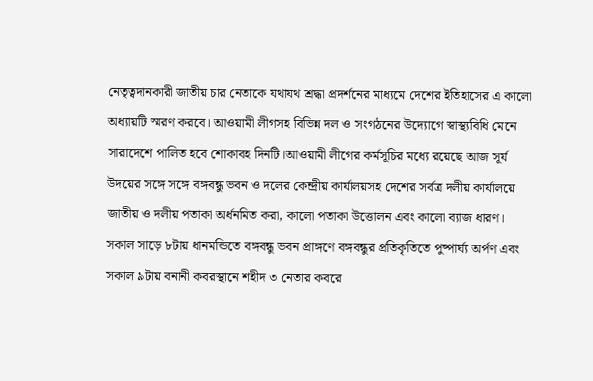নেতৃত্বদানকারী জাতীয় চার নেতাকে যথাযথ শ্রদ্ধা প্রদর্শনের মাধ্যমে দেশের ইতিহাসের এ কালো অধ্যায়টি স্মরণ করবে। আওয়ামী লীগসহ বিভিন্ন দল ও সংগঠনের উদ্যোগে স্বাস্থ্যবিধি মেনে সারাদেশে পালিত হবে শোকাবহ দিনটি।আওয়ামী লীগের কর্মসূচির মধ্যে রয়েছে আজ সূর্য উদয়ের সঙ্গে সঙ্গে বঙ্গবন্ধু ভবন ও দলের কেন্দ্রীয় কার্যালয়সহ দেশের সর্বত্র দলীয় কার্যালয়ে জাতীয় ও দলীয় পতাকা অর্ধনমিত করা, কালো পতাকা উত্তোলন এবং কালো ব্যাজ ধারণ। সকাল সাড়ে ৮টায় ধানমন্ডিতে বঙ্গবন্ধু ভবন প্রাঙ্গণে বঙ্গবন্ধুর প্রতিকৃতিতে পুষ্পার্ঘ্য অর্পণ এবং সকাল ৯টায় বনানী কবরস্থানে শহীদ ৩ নেতার কবরে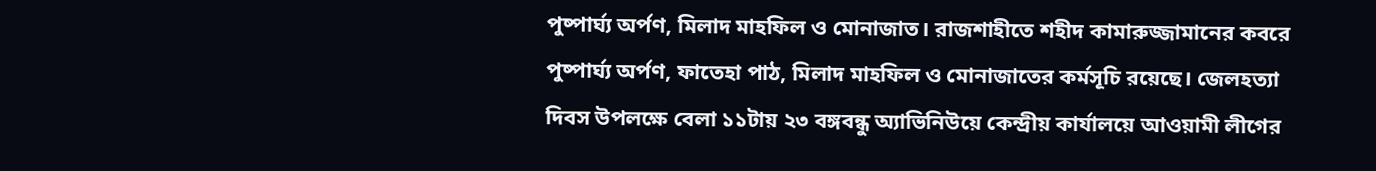পুষ্পার্ঘ্য অর্পণ, মিলাদ মাহফিল ও মোনাজাত। রাজশাহীতে শহীদ কামারুজ্জামানের কবরে পুষ্পার্ঘ্য অর্পণ, ফাতেহা পাঠ, মিলাদ মাহফিল ও মোনাজাতের কর্মসূচি রয়েছে। জেলহত্যা দিবস উপলক্ষে বেলা ১১টায় ২৩ বঙ্গবন্ধু অ্যাভিনিউয়ে কেন্দ্রীয় কার্যালয়ে আওয়ামী লীগের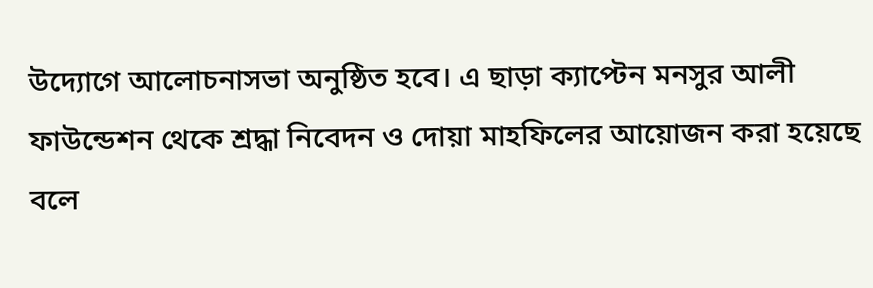উদ্যোগে আলোচনাসভা অনুষ্ঠিত হবে। এ ছাড়া ক্যাপ্টেন মনসুর আলী ফাউন্ডেশন থেকে শ্রদ্ধা নিবেদন ও দোয়া মাহফিলের আয়োজন করা হয়েছে বলে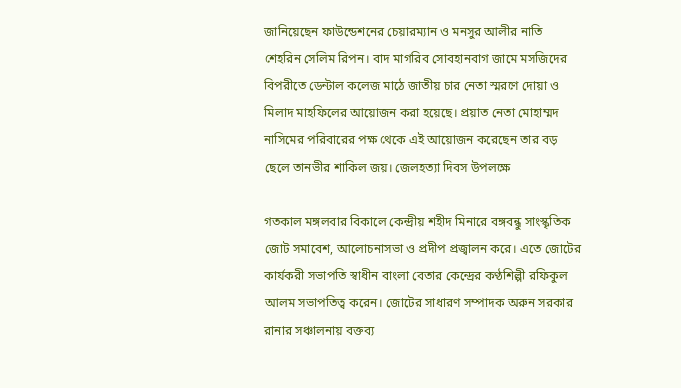জানিয়েছেন ফাউন্ডেশনের চেয়ারম্যান ও মনসুর আলীর নাতি শেহরিন সেলিম রিপন। বাদ মাগরিব সোবহানবাগ জামে মসজিদের বিপরীতে ডেন্টাল কলেজ মাঠে জাতীয় চার নেতা স্মরণে দোয়া ও মিলাদ মাহফিলের আয়োজন করা হয়েছে। প্রয়াত নেতা মোহাম্মদ নাসিমের পরিবারের পক্ষ থেকে এই আয়োজন করেছেন তার বড় ছেলে তানভীর শাকিল জয়। জেলহত্যা দিবস উপলক্ষে

গতকাল মঙ্গলবার বিকালে কেন্দ্রীয় শহীদ মিনারে বঙ্গবন্ধু সাংস্কৃতিক জোট সমাবেশ, আলোচনাসভা ও প্রদীপ প্রজ্বালন করে। এতে জোটের কার্যকরী সভাপতি স্বাধীন বাংলা বেতার কেন্দ্রের কণ্ঠশিল্পী রফিকুল আলম সভাপতিত্ব করেন। জোটের সাধারণ সম্পাদক অরুন সরকার রানার সঞ্চালনায় বক্তব্য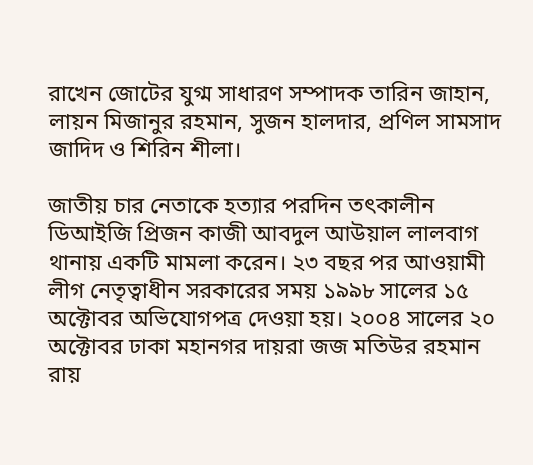রাখেন জোটের যুগ্ম সাধারণ সম্পাদক তারিন জাহান, লায়ন মিজানুর রহমান, সুজন হালদার, প্রণিল সামসাদ জাদিদ ও শিরিন শীলা।

জাতীয় চার নেতাকে হত্যার পরদিন তৎকালীন ডিআইজি প্রিজন কাজী আবদুল আউয়াল লালবাগ থানায় একটি মামলা করেন। ২৩ বছর পর আওয়ামী লীগ নেতৃত্বাধীন সরকারের সময় ১৯৯৮ সালের ১৫ অক্টোবর অভিযোগপত্র দেওয়া হয়। ২০০৪ সালের ২০ অক্টোবর ঢাকা মহানগর দায়রা জজ মতিউর রহমান রায়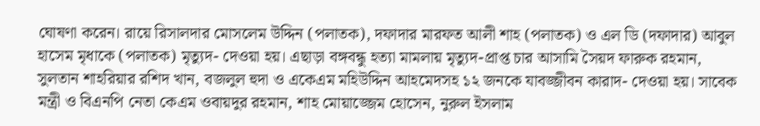ঘোষণা করেন। রায়ে রিসালদার মোসলেম উদ্দিন (পলাতক), দফাদার মারফত আলী শাহ (পলাতক) ও এল ডি (দফাদার) আবুল হাসেম মৃধাকে (পলাতক) মৃত্যুদ- দেওয়া হয়। এছাড়া বঙ্গবন্ধু হত্যা মামলায় মৃত্যুদ-প্রাপ্ত চার আসামি সৈয়দ ফারুক রহমান, সুলতান শাহরিয়ার রশিদ খান, বজলুল হুদা ও একেএম মহিউদ্দিন আহমেদসহ ১২ জনকে যাবজ্জীবন কারাদ- দেওয়া হয়। সাবেক মন্ত্রী ও বিএনপি নেতা কেএম ওবায়দুর রহমান, শাহ মোয়াজ্জেম হোসেন, নুরুল ইসলাম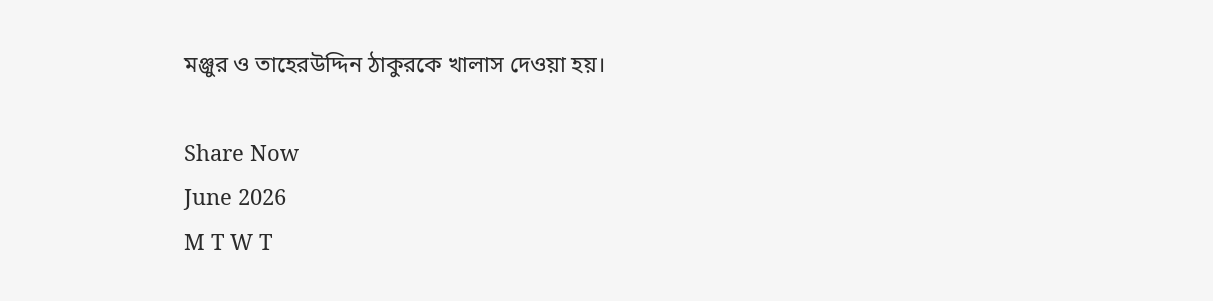মঞ্জুর ও তাহেরউদ্দিন ঠাকুরকে খালাস দেওয়া হয়।

Share Now
June 2026
M T W T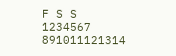F S S
1234567
891011121314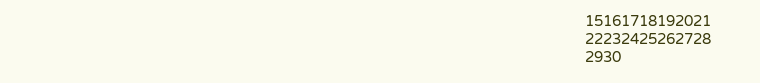15161718192021
22232425262728
2930